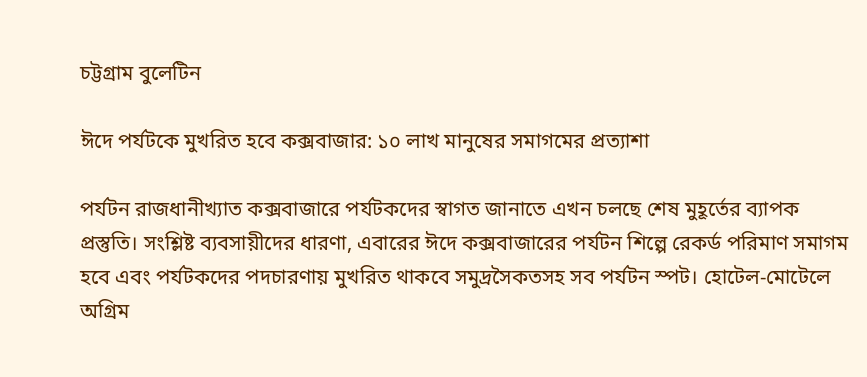চট্টগ্রাম বুলেটিন

ঈদে পর্যটকে মুখরিত হবে কক্সবাজার: ১০ লাখ মানুষের সমাগমের প্রত্যাশা

পর্যটন রাজধানীখ্যাত কক্সবাজারে পর্যটকদের স্বাগত জানাতে এখন চলছে শেষ মুহূর্তের ব্যাপক প্রস্তুতি। সংশ্লিষ্ট ব্যবসায়ীদের ধারণা, এবারের ঈদে কক্সবাজারের পর্যটন শিল্পে রেকর্ড পরিমাণ সমাগম হবে এবং পর্যটকদের পদচারণায় মুখরিত থাকবে সমুদ্রসৈকতসহ সব পর্যটন স্পট। হোটেল-মোটেলে অগ্রিম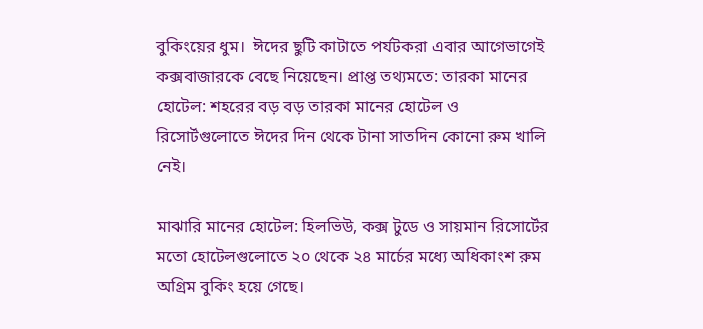বুকিংয়ের ধুম।  ঈদের ছুটি কাটাতে পর্যটকরা এবার আগেভাগেই কক্সবাজারকে বেছে নিয়েছেন। প্রাপ্ত তথ্যমতে: তারকা মানের হোটেল: শহরের বড় বড় তারকা মানের হোটেল ও রিসোর্টগুলোতে ঈদের দিন থেকে টানা সাতদিন কোনো রুম খালি নেই।

মাঝারি মানের হোটেল: হিলভিউ, কক্স টুডে ও সায়মান রিসোর্টের মতো হোটেলগুলোতে ২০ থেকে ২৪ মার্চের মধ্যে অধিকাংশ রুম অগ্রিম বুকিং হয়ে গেছে।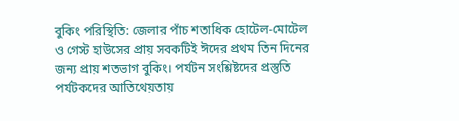বুকিং পরিস্থিতি: জেলার পাঁচ শতাধিক হোটেল-মোটেল ও গেস্ট হাউসের প্রায় সবকটিই ঈদের প্রথম তিন দিনের জন্য প্রায় শতভাগ বুকিং। পর্যটন সংশ্লিষ্টদের প্রস্তুতি পর্যটকদের আতিথেয়তায়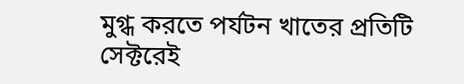মুগ্ধ করতে পর্যটন খাতের প্রতিটি সেক্টরেই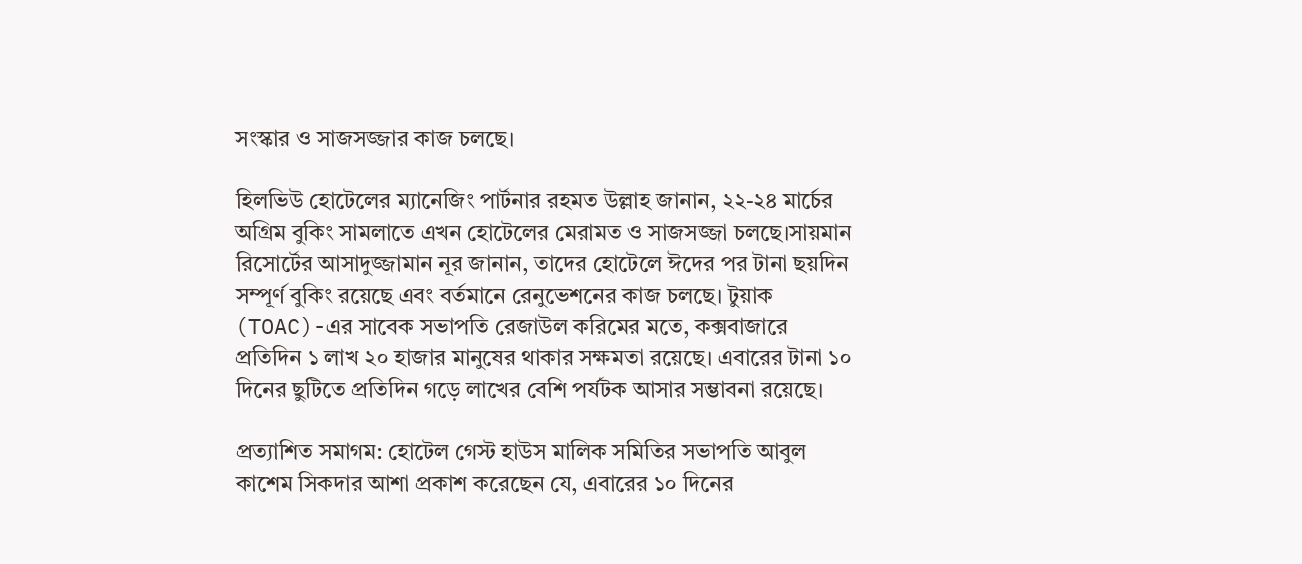সংস্কার ও সাজসজ্জার কাজ চলছে।

হিলভিউ হোটেলের ম্যানেজিং পার্টনার রহমত উল্লাহ জানান, ২২-২৪ মার্চের অগ্রিম বুকিং সামলাতে এখন হোটেলের মেরামত ও সাজসজ্জা চলছে।সায়মান রিসোর্টের আসাদুজ্জামান নূর জানান, তাদের হোটেলে ঈদের পর টানা ছয়দিন সম্পূর্ণ বুকিং রয়েছে এবং বর্তমানে রেনুভেশনের কাজ চলছে। টুয়াক (TOAC)-এর সাবেক সভাপতি রেজাউল করিমের মতে, কক্সবাজারে প্রতিদিন ১ লাখ ২০ হাজার মানুষের থাকার সক্ষমতা রয়েছে। এবারের টানা ১০ দিনের ছুটিতে প্রতিদিন গড়ে লাখের বেশি পর্যটক আসার সম্ভাবনা রয়েছে।

প্রত্যাশিত সমাগম: হোটেল গেস্ট হাউস মালিক সমিতির সভাপতি আবুল কাশেম সিকদার আশা প্রকাশ করেছেন যে, এবারের ১০ দিনের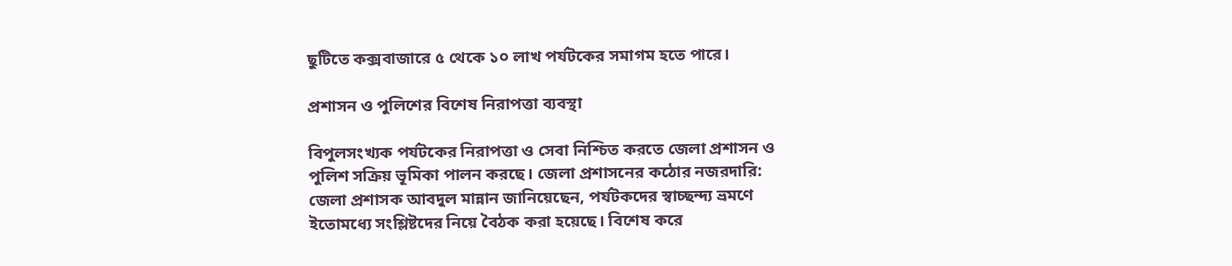ছুটিতে কক্সবাজারে ৫ থেকে ১০ লাখ পর্যটকের সমাগম হতে পারে।

প্রশাসন ও পুলিশের বিশেষ নিরাপত্তা ব্যবস্থা

বিপুলসংখ্যক পর্যটকের নিরাপত্তা ও সেবা নিশ্চিত করতে জেলা প্রশাসন ও পুলিশ সক্রিয় ভূমিকা পালন করছে। জেলা প্রশাসনের কঠোর নজরদারি: জেলা প্রশাসক আবদুল মান্নান জানিয়েছেন, পর্যটকদের স্বাচ্ছন্দ্য ভ্রমণে ইতোমধ্যে সংশ্লিষ্টদের নিয়ে বৈঠক করা হয়েছে। বিশেষ করে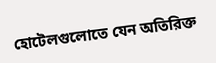হোটেলগুলোতে যেন অতিরিক্ত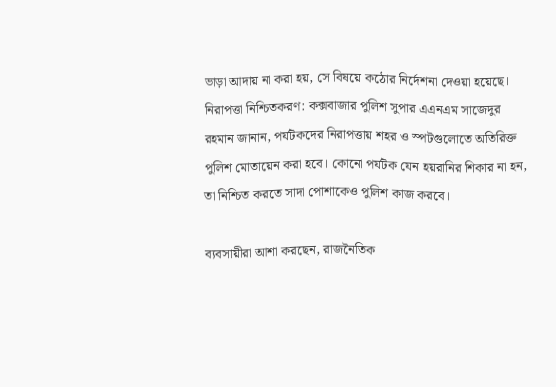ভাড়া আদায় না করা হয়, সে বিষয়ে কঠোর নির্দেশনা দেওয়া হয়েছে। নিরাপত্তা নিশ্চিতকরণ: কক্সবাজার পুলিশ সুপার এএনএম সাজেদুর রহমান জানান, পর্যটকদের নিরাপত্তায় শহর ও স্পটগুলোতে অতিরিক্ত পুলিশ মোতায়েন করা হবে। কোনো পর্যটক যেন হয়রানির শিকার না হন, তা নিশ্চিত করতে সাদা পোশাকেও পুলিশ কাজ করবে।

ব্যবসায়ীরা আশা করছেন, রাজনৈতিক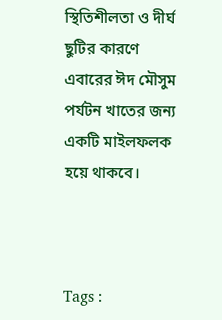স্থিতিশীলতা ও দীর্ঘ ছুটির কারণে এবারের ঈদ মৌসুম পর্যটন খাতের জন্য একটি মাইলফলক হয়ে থাকবে।



Tags :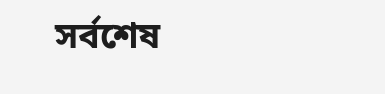সর্বশেষ